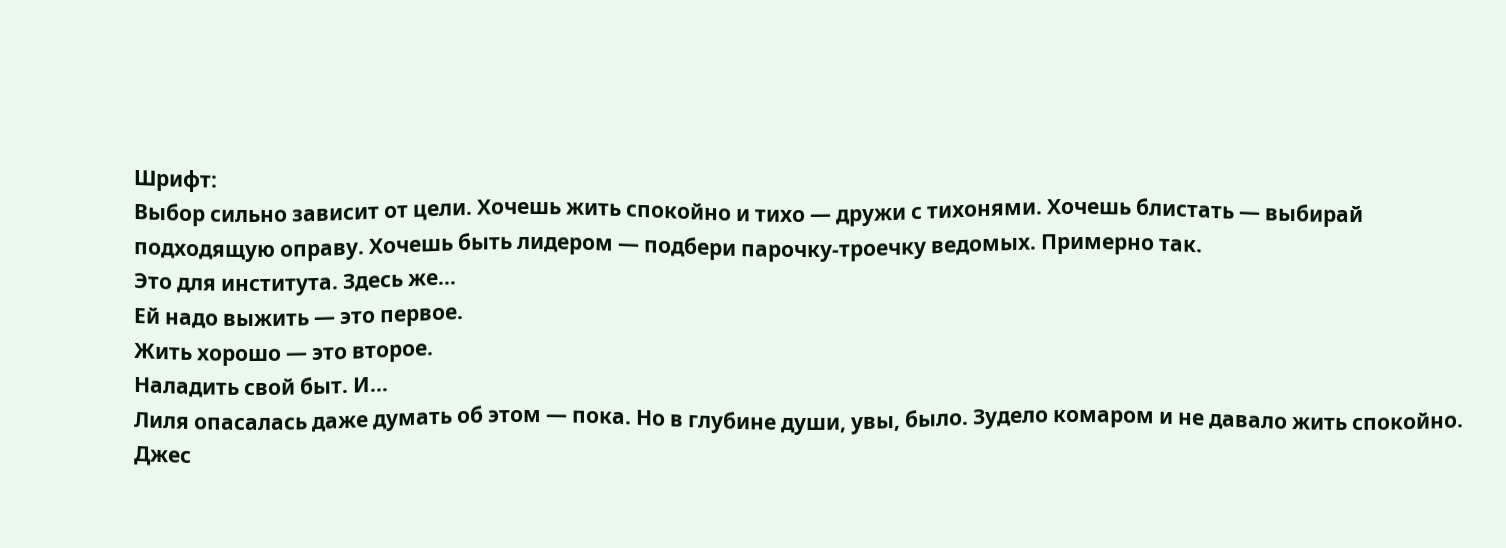Шрифт:
Выбор сильно зависит от цели. Хочешь жить спокойно и тихо — дружи с тихонями. Хочешь блистать — выбирай подходящую оправу. Хочешь быть лидером — подбери парочку-троечку ведомых. Примерно так.
Это для института. Здесь же…
Ей надо выжить — это первое.
Жить хорошо — это второе.
Наладить свой быт. И…
Лиля опасалась даже думать об этом — пока. Но в глубине души, увы, было. Зудело комаром и не давало жить спокойно.
Джес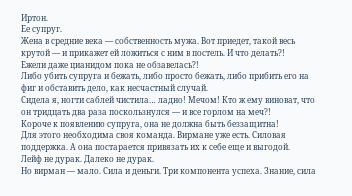Иртон.
Ее супруг.
Жена в средние века — собственность мужа. Вот приедет, такой весь крутой — и прикажет ей ложиться с ним в постель. И что делать?!
Ежели даже цианидом пока не обзавелась?!
Либо убить супруга и бежать, либо просто бежать, либо прибить его на фиг и обставить дело, как несчастный случай.
Сидела я, ногти саблей чистила… ладно! Мечом! Кто ж ему виноват, что он тридцать два раза поскользнулся — и все горлом на меч?!
Короче к появлению супруга, она не должна быть беззащитна!
Для этого необходима своя команда. Вирмане уже есть. Силовая поддержка. А она постарается привязать их к себе еще и выгодой.
Лейф не дурак. Далеко не дурак.
Но вирман — мало. Сила и деньги. Три компонента успеха. Знание, сила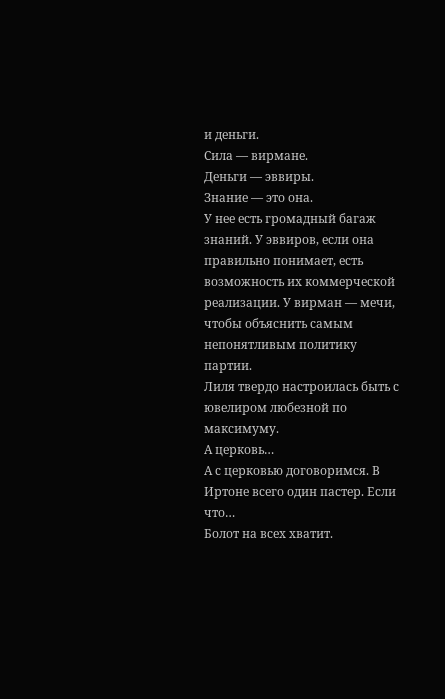и деньги.
Сила — вирмане.
Деньги — эввиры.
Знание — это она.
У нее есть громадный багаж знаний. У эввиров, если она правильно понимает, есть возможность их коммерческой реализации. У вирман — мечи, чтобы объяснить самым непонятливым политику партии.
Лиля твердо настроилась быть с ювелиром любезной по максимуму.
А церковь…
А с церковью договоримся. В Иртоне всего один пастер. Если что…
Болот на всех хватит.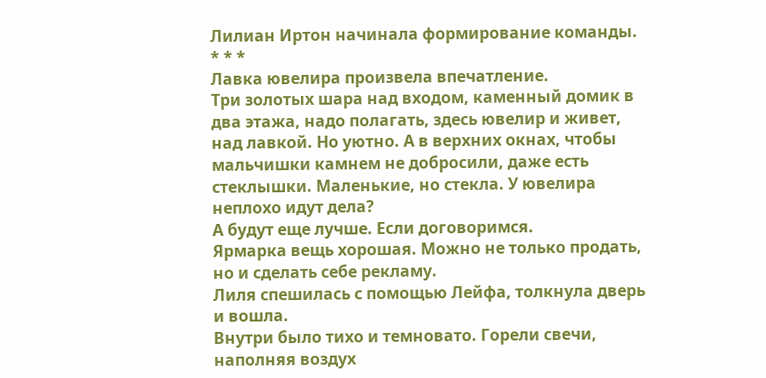Лилиан Иртон начинала формирование команды.
* * *
Лавка ювелира произвела впечатление.
Три золотых шара над входом, каменный домик в два этажа, надо полагать, здесь ювелир и живет, над лавкой. Но уютно. А в верхних окнах, чтобы мальчишки камнем не добросили, даже есть стеклышки. Маленькие, но стекла. У ювелира неплохо идут дела?
А будут еще лучше. Если договоримся.
Ярмарка вещь хорошая. Можно не только продать, но и сделать себе рекламу.
Лиля спешилась с помощью Лейфа, толкнула дверь и вошла.
Внутри было тихо и темновато. Горели свечи, наполняя воздух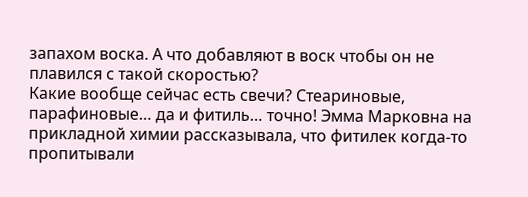запахом воска. А что добавляют в воск чтобы он не плавился с такой скоростью?
Какие вообще сейчас есть свечи? Стеариновые, парафиновые… да и фитиль… точно! Эмма Марковна на прикладной химии рассказывала, что фитилек когда-то пропитывали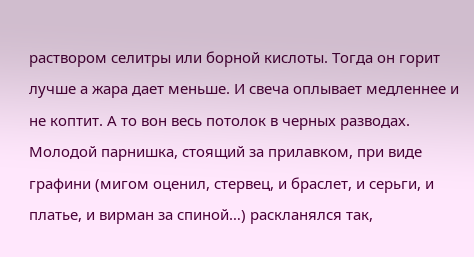раствором селитры или борной кислоты. Тогда он горит лучше а жара дает меньше. И свеча оплывает медленнее и не коптит. А то вон весь потолок в черных разводах.
Молодой парнишка, стоящий за прилавком, при виде графини (мигом оценил, стервец, и браслет, и серьги, и платье, и вирман за спиной…) раскланялся так,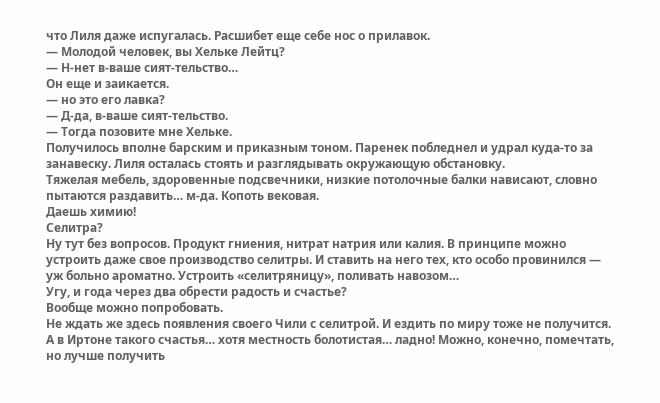что Лиля даже испугалась. Расшибет еще себе нос о прилавок.
— Молодой человек, вы Хельке Лейтц?
— Н-нет в-ваше сият-тельство…
Он еще и заикается.
— но это его лавка?
— Д-да, в-ваше сият-тельство.
— Тогда позовите мне Хельке.
Получилось вполне барским и приказным тоном. Паренек побледнел и удрал куда-то за занавеску. Лиля осталась стоять и разглядывать окружающую обстановку.
Тяжелая мебель, здоровенные подсвечники, низкие потолочные балки нависают, словно пытаются раздавить… м-да. Копоть вековая.
Даешь химию!
Селитра?
Ну тут без вопросов. Продукт гниения, нитрат натрия или калия. В принципе можно устроить даже свое производство селитры. И ставить на него тех, кто особо провинился — уж больно ароматно. Устроить «селитряницу», поливать навозом…
Угу, и года через два обрести радость и счастье?
Вообще можно попробовать.
Не ждать же здесь появления своего Чили с селитрой. И ездить по миру тоже не получится. А в Иртоне такого счастья… хотя местность болотистая… ладно! Можно, конечно, помечтать, но лучше получить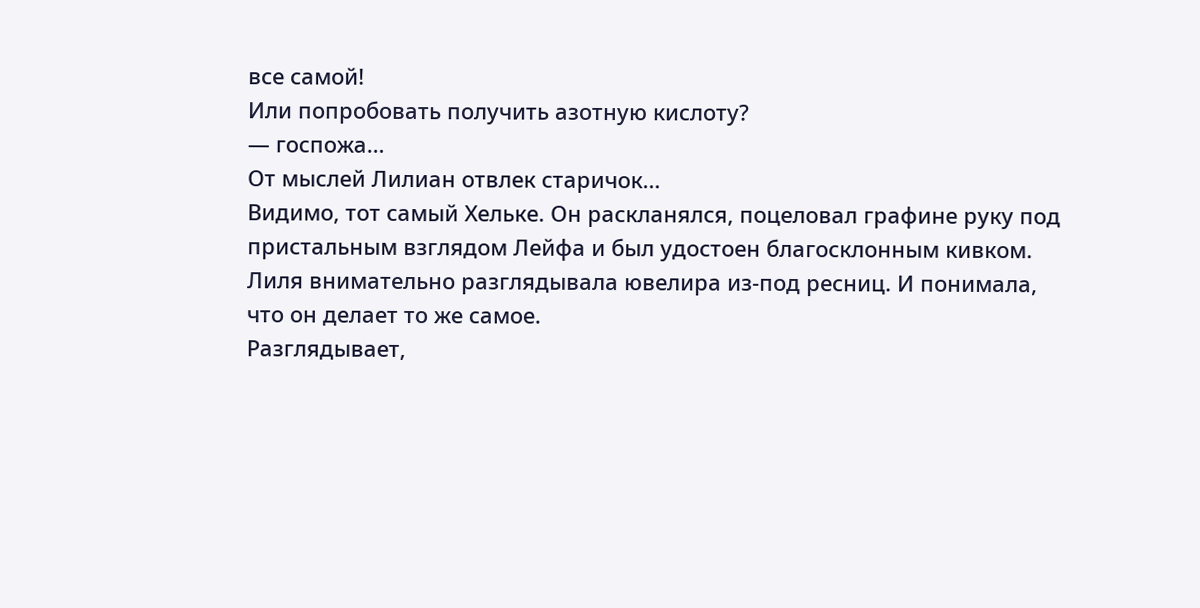все самой!
Или попробовать получить азотную кислоту?
— госпожа…
От мыслей Лилиан отвлек старичок…
Видимо, тот самый Хельке. Он раскланялся, поцеловал графине руку под пристальным взглядом Лейфа и был удостоен благосклонным кивком. Лиля внимательно разглядывала ювелира из-под ресниц. И понимала, что он делает то же самое.
Разглядывает,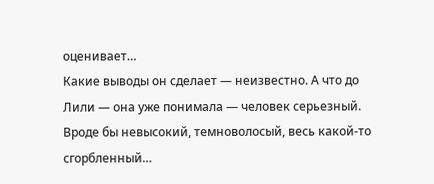оценивает…
Какие выводы он сделает — неизвестно. А что до Лили — она уже понимала — человек серьезный.
Вроде бы невысокий, темноволосый, весь какой-то сгорбленный…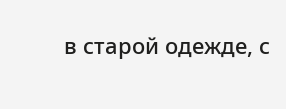в старой одежде, с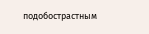подобострастным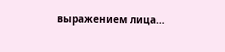выражением лица…